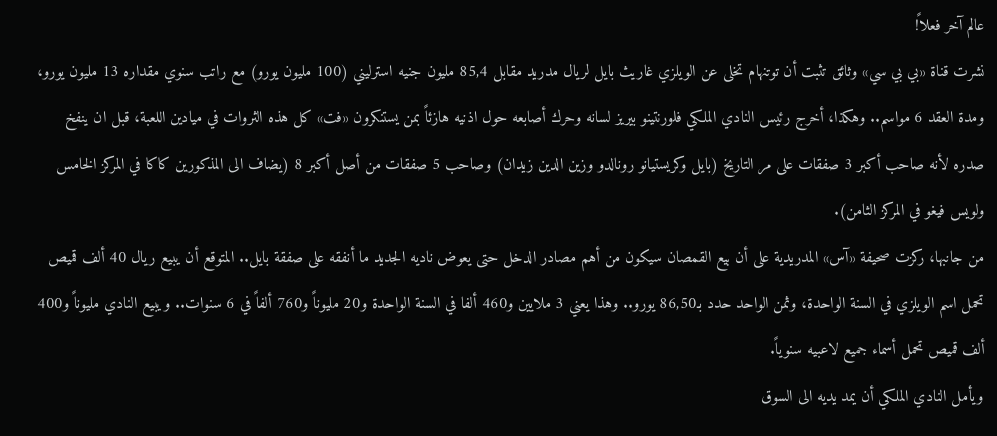عالم آخر فعلاً!
نشرت قناة «بي بي سي» وثائق تثبت أن توتنهام تخلى عن الويلزي غاريث بايل لريال مدريد مقابل 85,4 مليون جنيه استرليني (100 مليون يورو) مع راتب سنوي مقداره 13 مليون يورو، ومدة العقد 6 مواسم.. وهكذا، أخرج رئيس النادي الملكي فلورنتينو بيريز لسانه وحرك أصابعه حول اذنيه هازئاً بمن يستنكرون «فت» كل هذه الثروات في ميادين اللعبة، قبل ان ينفخ صدره لأنه صاحب أكبر 3 صفقات على مر التاريخ (بايل وكريستيانو رونالدو وزين الدين زيدان) وصاحب 5 صفقات من أصل أكبر 8 (يضاف الى المذكورين كاكا في المركز الخامس ولويس فيغو في المركز الثامن).
من جانبها، ركزت صحيفة «آس» المدريدية على أن بيع القمصان سيكون من أهم مصادر الدخل حتى يعوض ناديه الجديد ما أنفقه على صفقة بايل.. المتوقع أن يبيع ريال 40 ألف قميص تحمل اسم الويلزي في السنة الواحدة، وثمن الواحد حدد بـ86,50 يورو.. وهذا يعني 3 ملايين و460 ألفا في السنة الواحدة و20 مليوناً و760 ألفاً في 6 سنوات.. ويبيع النادي مليوناً و400 ألف قميص تحمل أسماء جميع لاعبيه سنوياً.
ويأمل النادي الملكي أن يمد يديه الى السوق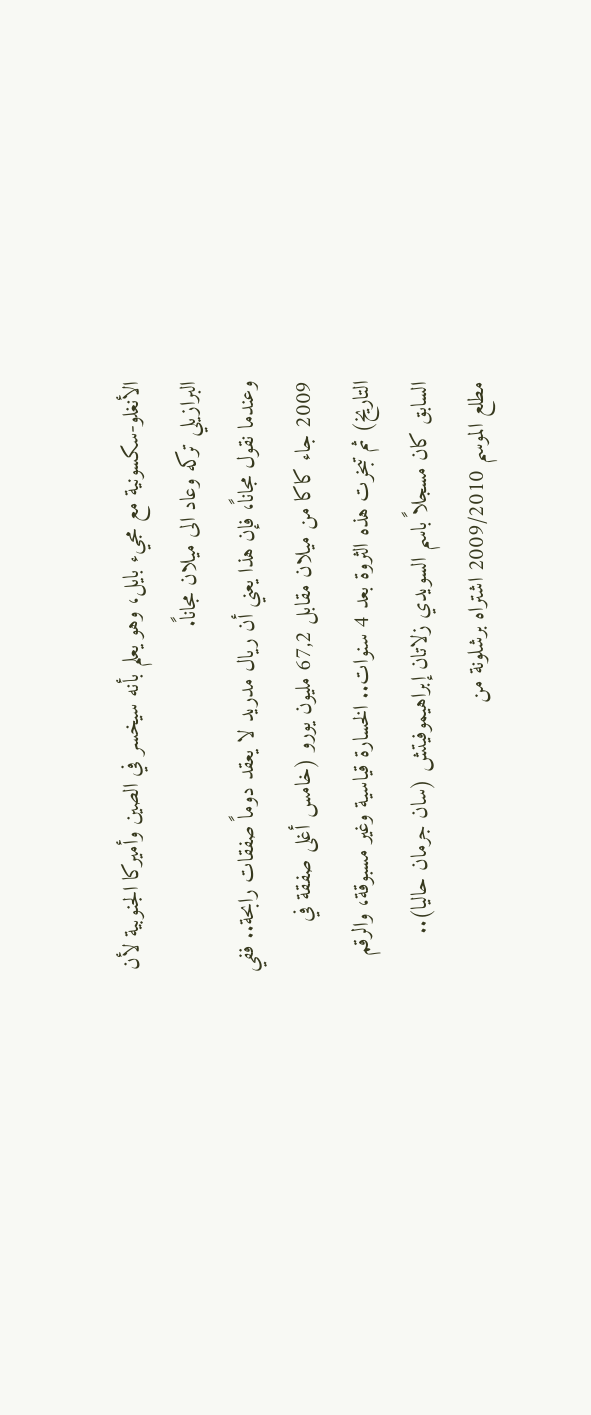الأنغلو-سكسونية مع مجيء بايل، وهو يعلم بأنه سيخسر في الصين وأميركا الجنوبية لأن البرازيلي تركه وعاد الى ميلان مجاناً.
وعندما نقول مجاناً، فإن هذا يعني أن ريال مدريد لا يعقد دوماً صفقات رابحة.. ففي 2009 جاء كاكا من ميلان مقابل 67,2 مليون يورو (خامس أغلى صفقة في التاريخ) ثم تبخرت هذه الثروة بعد 4 سنوات.. الخسارة قياسية وغير مسبوقة، والرقم السابق كان مسجلاً باسم السويدي زلاتان إبراهيموفيتش (سان جرمان حاليا).. مطلع الموسم 2009/2010 اشتراه برشلونة من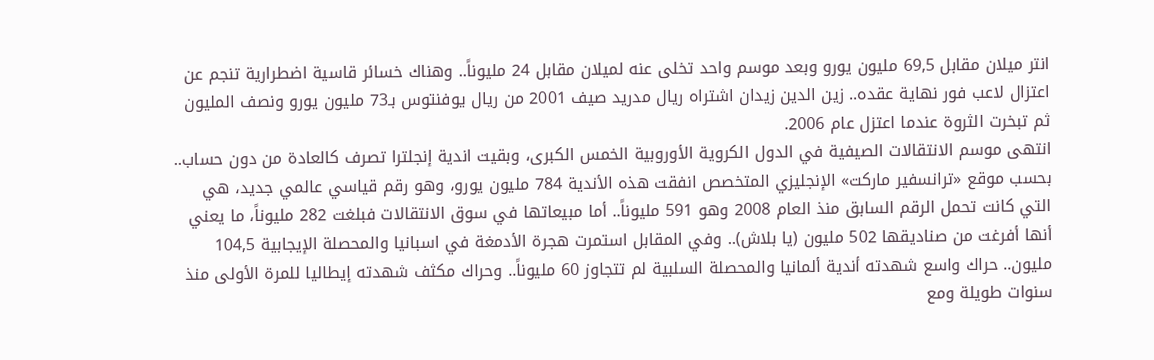انتر ميلان مقابل 69,5 مليون يورو وبعد موسم واحد تخلى عنه لميلان مقابل 24 مليوناً.. وهناك خسائر قاسية اضطرارية تنجم عن اعتزال لاعب فور نهاية عقده.. زين الدين زيدان اشتراه ريال مدريد صيف 2001 من ريال يوفنتوس بـ73 مليون يورو ونصف المليون ثم تبخرت الثروة عندما اعتزل عام 2006.
انتهى موسم الانتقالات الصيفية في الدول الكروية الأوروبية الخمس الكبرى، وبقيت اندية إنجلترا تصرف كالعادة من دون حساب.. بحسب موقع «ترانسفير ماركت» الإنجليزي المتخصص انفقت هذه الأندية 784 مليون يورو، وهو رقم قياسي عالمي جديد، هي التي كانت تحمل الرقم السابق منذ العام 2008 وهو 591 مليوناً.. أما مبيعاتها في سوق الانتقالات فبلغت 282 مليوناً، ما يعني أنها أفرغت من صناديقها 502 مليون (يا بلاش).. وفي المقابل استمرت هجرة الأدمغة في اسبانيا والمحصلة الإيجابية 104,5 مليون.. حراك واسع شهدته أندية ألمانيا والمحصلة السلبية لم تتجاوز 60 مليوناً.. وحراك مكثف شهدته إيطاليا للمرة الأولى منذ سنوات طويلة ومع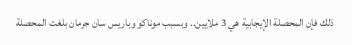ذلك فإن المحصلة الإيجابية هي 3 ملايين.. وبسبب موناكو وباريس سان جرمان بلغت المحصلة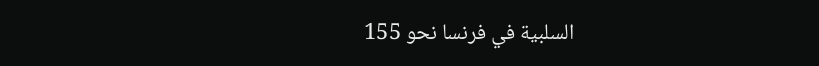السلبية في فرنسا نحو 155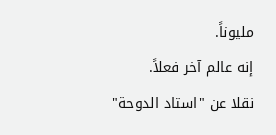مليوناً.
إنه عالم آخر فعلاً.
نقلا عن "استاد الدوحة"